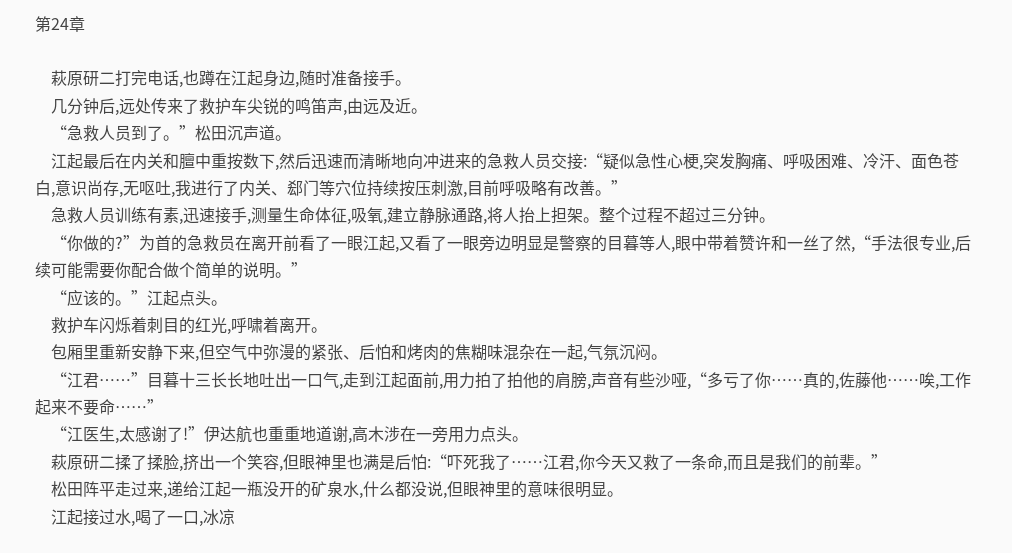第24章

    萩原研二打完电话,也蹲在江起身边,随时准备接手。
    几分钟后,远处传来了救护车尖锐的鸣笛声,由远及近。
    “急救人员到了。”松田沉声道。
    江起最后在内关和膻中重按数下,然后迅速而清晰地向冲进来的急救人员交接:“疑似急性心梗,突发胸痛、呼吸困难、冷汗、面色苍白,意识尚存,无呕吐,我进行了内关、郄门等穴位持续按压刺激,目前呼吸略有改善。”
    急救人员训练有素,迅速接手,测量生命体征,吸氧,建立静脉通路,将人抬上担架。整个过程不超过三分钟。
    “你做的?”为首的急救员在离开前看了一眼江起,又看了一眼旁边明显是警察的目暮等人,眼中带着赞许和一丝了然,“手法很专业,后续可能需要你配合做个简单的说明。”
    “应该的。”江起点头。
    救护车闪烁着刺目的红光,呼啸着离开。
    包厢里重新安静下来,但空气中弥漫的紧张、后怕和烤肉的焦糊味混杂在一起,气氛沉闷。
    “江君……”目暮十三长长地吐出一口气,走到江起面前,用力拍了拍他的肩膀,声音有些沙哑,“多亏了你……真的,佐藤他……唉,工作起来不要命……”
    “江医生,太感谢了!”伊达航也重重地道谢,高木涉在一旁用力点头。
    萩原研二揉了揉脸,挤出一个笑容,但眼神里也满是后怕:“吓死我了……江君,你今天又救了一条命,而且是我们的前辈。”
    松田阵平走过来,递给江起一瓶没开的矿泉水,什么都没说,但眼神里的意味很明显。
    江起接过水,喝了一口,冰凉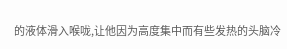的液体滑入喉咙,让他因为高度集中而有些发热的头脑冷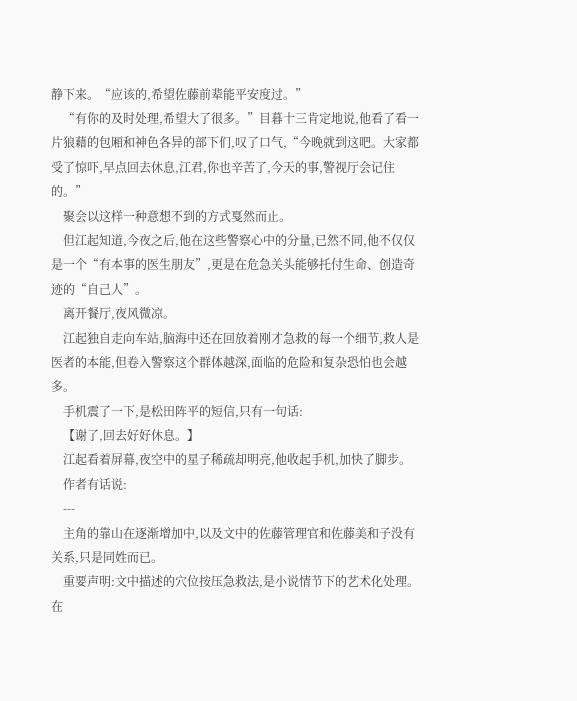静下来。“应该的,希望佐藤前辈能平安度过。”
    “有你的及时处理,希望大了很多。”目暮十三肯定地说,他看了看一片狼藉的包厢和神色各异的部下们,叹了口气,“今晚就到这吧。大家都受了惊吓,早点回去休息,江君,你也辛苦了,今天的事,警视厅会记住的。”
    聚会以这样一种意想不到的方式戛然而止。
    但江起知道,今夜之后,他在这些警察心中的分量,已然不同,他不仅仅是一个“有本事的医生朋友”,更是在危急关头能够托付生命、创造奇迹的“自己人”。
    离开餐厅,夜风微凉。
    江起独自走向车站,脑海中还在回放着刚才急救的每一个细节,救人是医者的本能,但卷入警察这个群体越深,面临的危险和复杂恐怕也会越多。
    手机震了一下,是松田阵平的短信,只有一句话:
    【谢了,回去好好休息。】
    江起看着屏幕,夜空中的星子稀疏却明亮,他收起手机,加快了脚步。
    作者有话说:
    ---
    主角的靠山在逐渐增加中,以及文中的佐藤管理官和佐藤美和子没有关系,只是同姓而已。
    重要声明:文中描述的穴位按压急救法,是小说情节下的艺术化处理。在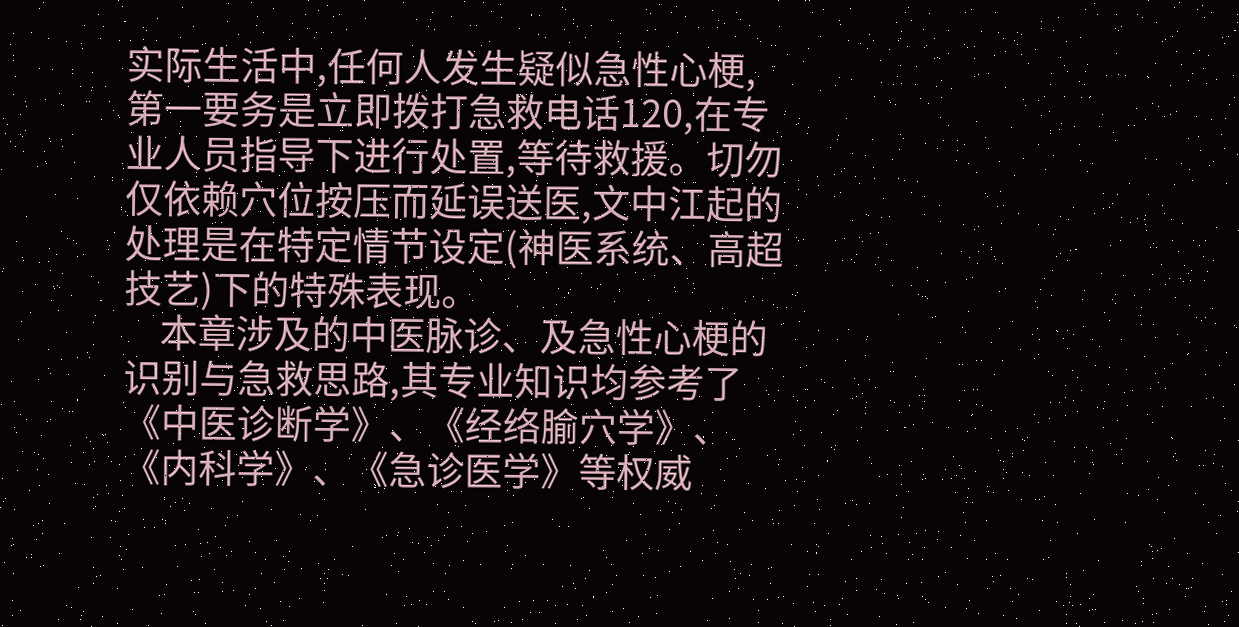实际生活中,任何人发生疑似急性心梗,第一要务是立即拨打急救电话120,在专业人员指导下进行处置,等待救援。切勿仅依赖穴位按压而延误送医,文中江起的处理是在特定情节设定(神医系统、高超技艺)下的特殊表现。
    本章涉及的中医脉诊、及急性心梗的识别与急救思路,其专业知识均参考了《中医诊断学》、《经络腧穴学》、《内科学》、《急诊医学》等权威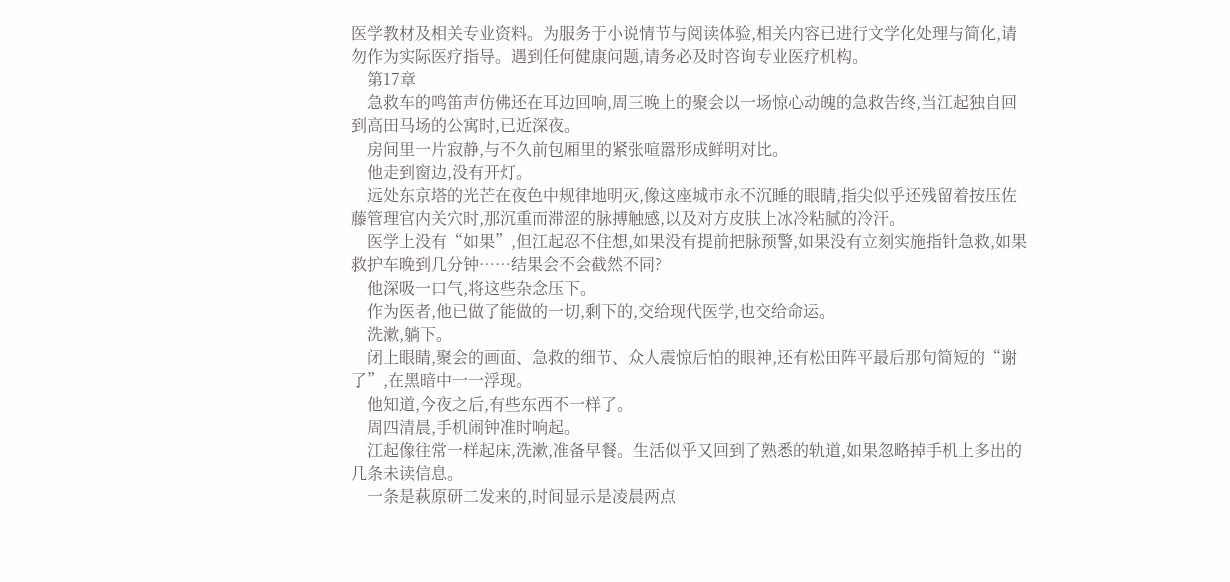医学教材及相关专业资料。为服务于小说情节与阅读体验,相关内容已进行文学化处理与简化,请勿作为实际医疗指导。遇到任何健康问题,请务必及时咨询专业医疗机构。
    第17章
    急救车的鸣笛声仿佛还在耳边回响,周三晚上的聚会以一场惊心动魄的急救告终,当江起独自回到高田马场的公寓时,已近深夜。
    房间里一片寂静,与不久前包厢里的紧张喧嚣形成鲜明对比。
    他走到窗边,没有开灯。
    远处东京塔的光芒在夜色中规律地明灭,像这座城市永不沉睡的眼睛,指尖似乎还残留着按压佐藤管理官内关穴时,那沉重而滞涩的脉搏触感,以及对方皮肤上冰冷粘腻的冷汗。
    医学上没有“如果”,但江起忍不住想,如果没有提前把脉预警,如果没有立刻实施指针急救,如果救护车晚到几分钟……结果会不会截然不同?
    他深吸一口气,将这些杂念压下。
    作为医者,他已做了能做的一切,剩下的,交给现代医学,也交给命运。
    洗漱,躺下。
    闭上眼睛,聚会的画面、急救的细节、众人震惊后怕的眼神,还有松田阵平最后那句简短的“谢了”,在黑暗中一一浮现。
    他知道,今夜之后,有些东西不一样了。
    周四清晨,手机闹钟准时响起。
    江起像往常一样起床,洗漱,准备早餐。生活似乎又回到了熟悉的轨道,如果忽略掉手机上多出的几条未读信息。
    一条是萩原研二发来的,时间显示是凌晨两点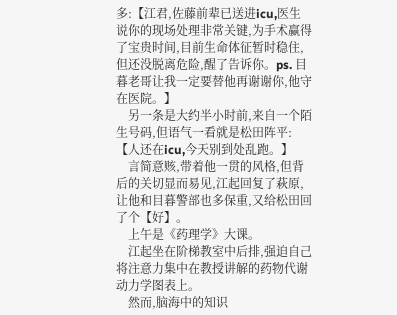多:【江君,佐藤前辈已送进icu,医生说你的现场处理非常关键,为手术赢得了宝贵时间,目前生命体征暂时稳住,但还没脱离危险,醒了告诉你。ps. 目暮老哥让我一定要替他再谢谢你,他守在医院。】
    另一条是大约半小时前,来自一个陌生号码,但语气一看就是松田阵平:【人还在icu,今天别到处乱跑。】
    言简意赅,带着他一贯的风格,但背后的关切显而易见,江起回复了萩原,让他和目暮警部也多保重,又给松田回了个【好】。
    上午是《药理学》大课。
    江起坐在阶梯教室中后排,强迫自己将注意力集中在教授讲解的药物代谢动力学图表上。
    然而,脑海中的知识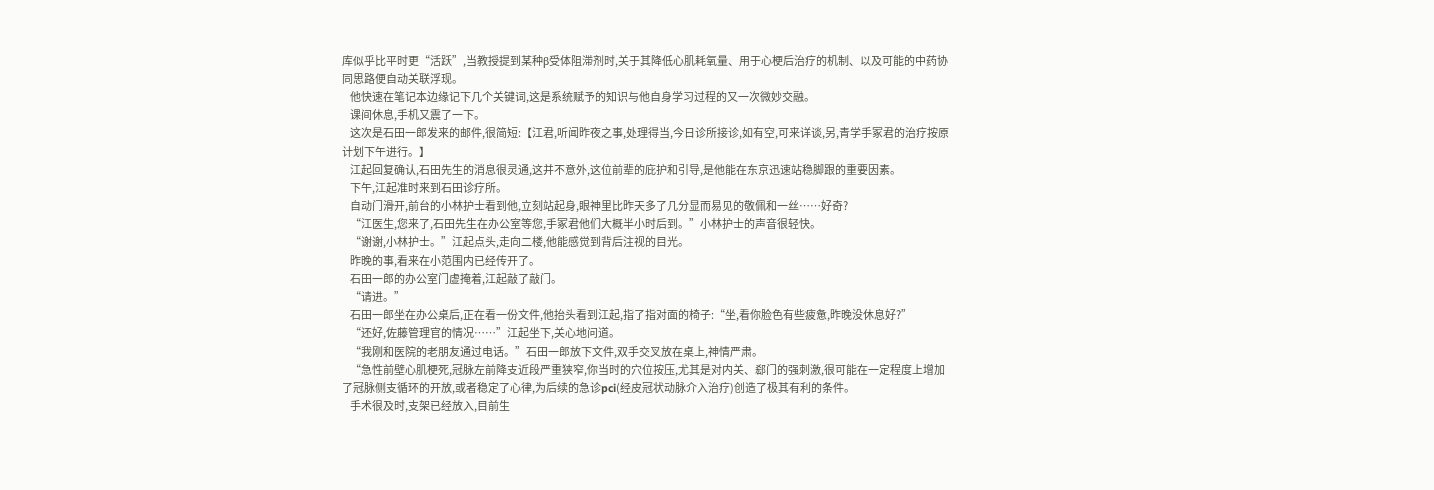库似乎比平时更“活跃”,当教授提到某种β受体阻滞剂时,关于其降低心肌耗氧量、用于心梗后治疗的机制、以及可能的中药协同思路便自动关联浮现。
    他快速在笔记本边缘记下几个关键词,这是系统赋予的知识与他自身学习过程的又一次微妙交融。
    课间休息,手机又震了一下。
    这次是石田一郎发来的邮件,很简短:【江君,听闻昨夜之事,处理得当,今日诊所接诊,如有空,可来详谈,另,青学手冢君的治疗按原计划下午进行。】
    江起回复确认,石田先生的消息很灵通,这并不意外,这位前辈的庇护和引导,是他能在东京迅速站稳脚跟的重要因素。
    下午,江起准时来到石田诊疗所。
    自动门滑开,前台的小林护士看到他,立刻站起身,眼神里比昨天多了几分显而易见的敬佩和一丝……好奇?
    “江医生,您来了,石田先生在办公室等您,手冢君他们大概半小时后到。”小林护士的声音很轻快。
    “谢谢,小林护士。”江起点头,走向二楼,他能感觉到背后注视的目光。
    昨晚的事,看来在小范围内已经传开了。
    石田一郎的办公室门虚掩着,江起敲了敲门。
    “请进。”
    石田一郎坐在办公桌后,正在看一份文件,他抬头看到江起,指了指对面的椅子:“坐,看你脸色有些疲惫,昨晚没休息好?”
    “还好,佐藤管理官的情况……”江起坐下,关心地问道。
    “我刚和医院的老朋友通过电话。”石田一郎放下文件,双手交叉放在桌上,神情严肃。
    “急性前壁心肌梗死,冠脉左前降支近段严重狭窄,你当时的穴位按压,尤其是对内关、郄门的强刺激,很可能在一定程度上增加了冠脉侧支循环的开放,或者稳定了心律,为后续的急诊pci(经皮冠状动脉介入治疗)创造了极其有利的条件。
    手术很及时,支架已经放入,目前生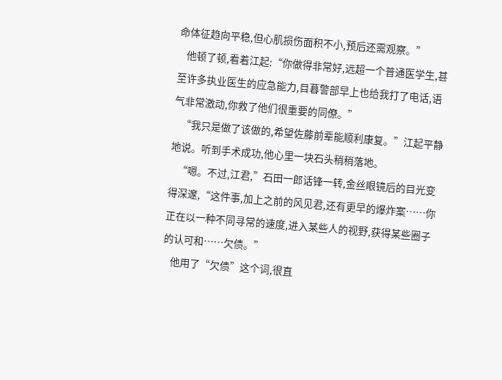命体征趋向平稳,但心肌损伤面积不小,预后还需观察。”
    他顿了顿,看着江起:“你做得非常好,远超一个普通医学生,甚至许多执业医生的应急能力,目暮警部早上也给我打了电话,语气非常激动,你救了他们很重要的同僚。”
    “我只是做了该做的,希望佐藤前辈能顺利康复。”江起平静地说。听到手术成功,他心里一块石头稍稍落地。
    “嗯。不过,江君,”石田一郎话锋一转,金丝眼镜后的目光变得深邃,“这件事,加上之前的风见君,还有更早的爆炸案……你正在以一种不同寻常的速度,进入某些人的视野,获得某些圈子的认可和……欠债。”
    他用了“欠债”这个词,很直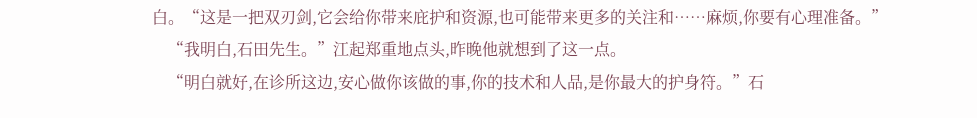白。“这是一把双刃剑,它会给你带来庇护和资源,也可能带来更多的关注和……麻烦,你要有心理准备。”
    “我明白,石田先生。”江起郑重地点头,昨晚他就想到了这一点。
    “明白就好,在诊所这边,安心做你该做的事,你的技术和人品,是你最大的护身符。”石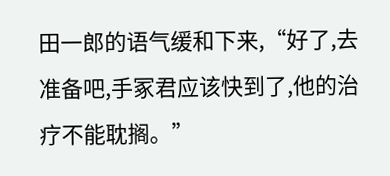田一郎的语气缓和下来,“好了,去准备吧,手冢君应该快到了,他的治疗不能耽搁。”